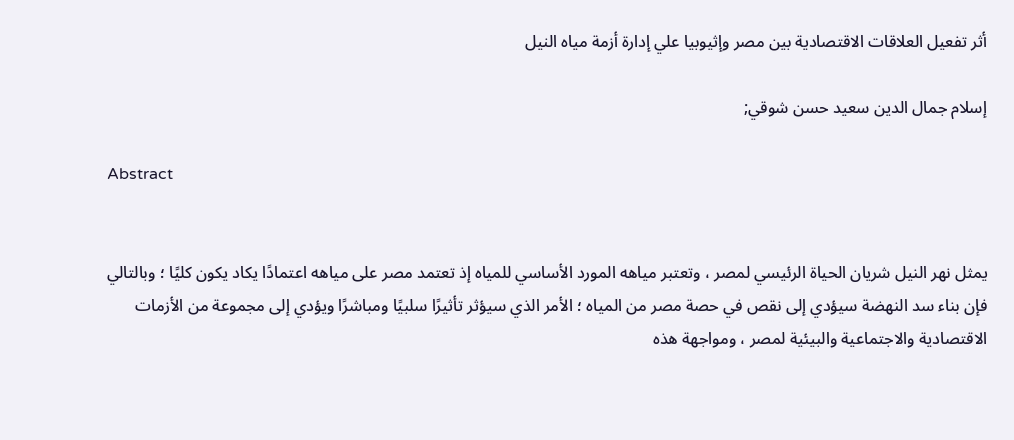أثر تفعيل العلاقات الاقتصادية بين مصر وإثيوبيا علي إدارة أزمة مياه النيل

إسلام جمال الدين سعيد حسن شوقي;

Abstract


يمثل نهر النيل شريان الحياة الرئيسي لمصر ، وتعتبر مياهه المورد الأساسي للمياه إذ تعتمد مصر على مياهه اعتمادًا يكاد يكون كليًا ؛ وبالتالي فإن بناء سد النهضة سيؤدي إلى نقص في حصة مصر من المياه ؛ الأمر الذي سيؤثر تأثيرًا سلبيًا ومباشرًا ويؤدي إلى مجموعة من الأزمات الاقتصادية والاجتماعية والبيئية لمصر ، ومواجهة هذه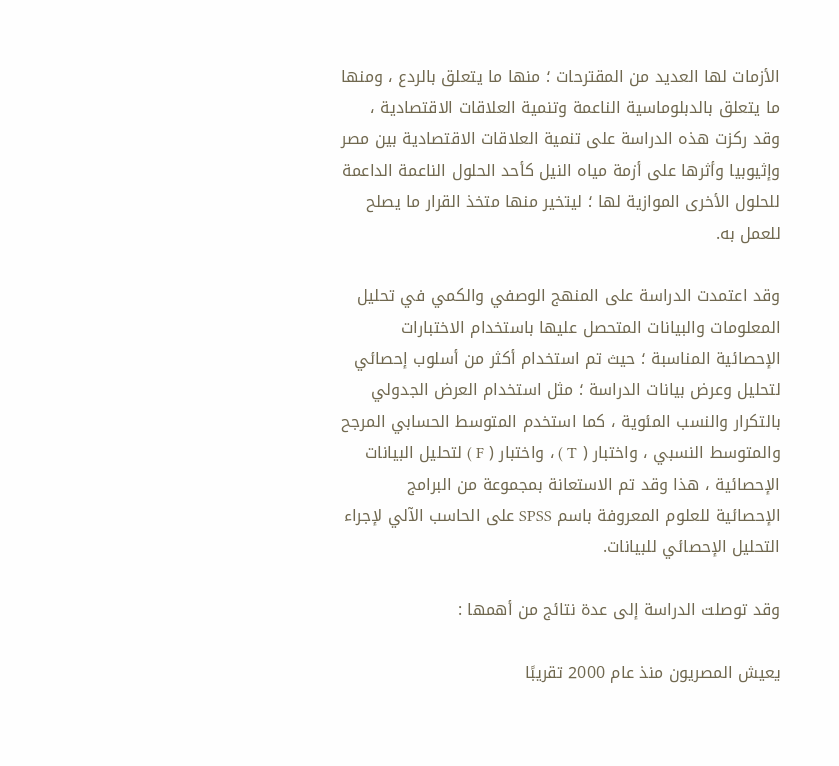الأزمات لها العديد من المقترحات ؛ منها ما يتعلق بالردع ، ومنها ما يتعلق بالدبلوماسية الناعمة وتنمية العلاقات الاقتصادية ، وقد ركزت هذه الدراسة على تنمية العلاقات الاقتصادية بين مصر وإثيوبيا وأثرها على أزمة مياه النيل كأحد الحلول الناعمة الداعمة للحلول الأخرى الموازية لها ؛ ليتخير منها متخذ القرار ما يصلح للعمل به.

وقد اعتمدت الدراسة على المنهج الوصفي والكمي في تحليل المعلومات والبيانات المتحصل عليها باستخدام الاختبارات الإحصائية المناسبة ؛ حيث تم استخدام أكثر من أسلوب إحصائي لتحليل وعرض بيانات الدراسة ؛ مثل استخدام العرض الجدولي بالتكرار والنسب المئوية ، كما استخدم المتوسط الحسابي المرجح والمتوسط النسبي ، واختبار ( T ) ، واختبار ( F ) لتحليل البيانات الإحصائية ، هذا وقد تم الاستعانة بمجموعة من البرامج الإحصائية للعلوم المعروفة باسم SPSS على الحاسب الآلي لإجراء التحليل الإحصائي للبيانات.

وقد توصلت الدراسة إلى عدة نتائج من أهمها :

يعيش المصريون منذ عام 2000 تقريبًا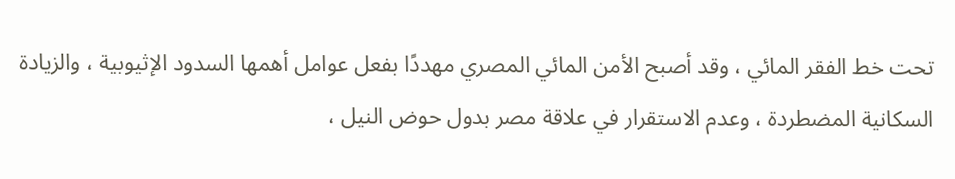تحت خط الفقر المائي ، وقد أصبح الأمن المائي المصري مهددًا بفعل عوامل أهمها السدود الإثيوبية ، والزيادة السكانية المضطردة ، وعدم الاستقرار في علاقة مصر بدول حوض النيل ،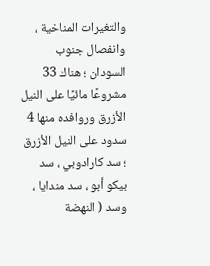والتغيرات المناخية ، وانفصال جنوب السودان ؛ هناك 33 مشروعًا مائيًا على النيل الأزرق وروافده منها 4 سدود على النيل الأزرق ؛ سد كارادوبي ، سد بيكو أبو ، سد مندايا ، وسد ( النهضة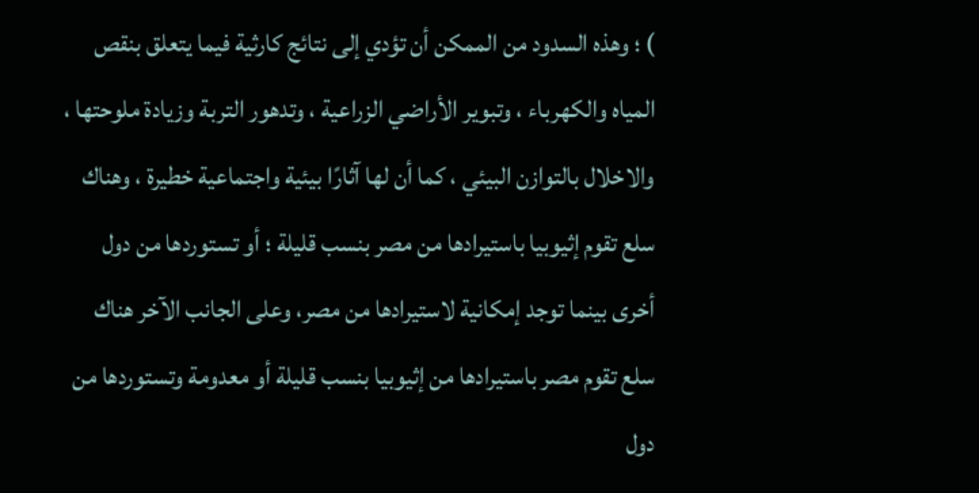) ؛ وهذه السدود من الممكن أن تؤدي إلى نتائج كارثية فيما يتعلق بنقص المياه والكهرباء ، وتبوير الأراضي الزراعية ، وتدهور التربة وزيادة ملوحتها ، والاخلال بالتوازن البيئي ، كما أن لها آثارًا بيئية واجتماعية خطيرة ، وهناك سلع تقوم إثيوبيا باستيرادها من مصر بنسب قليلة ؛ أو تستوردها من دول أخرى بينما توجد إمكانية لاستيرادها من مصر، وعلى الجانب الآخر هناك سلع تقوم مصر باستيرادها من إثيوبيا بنسب قليلة أو معدومة وتستوردها من دول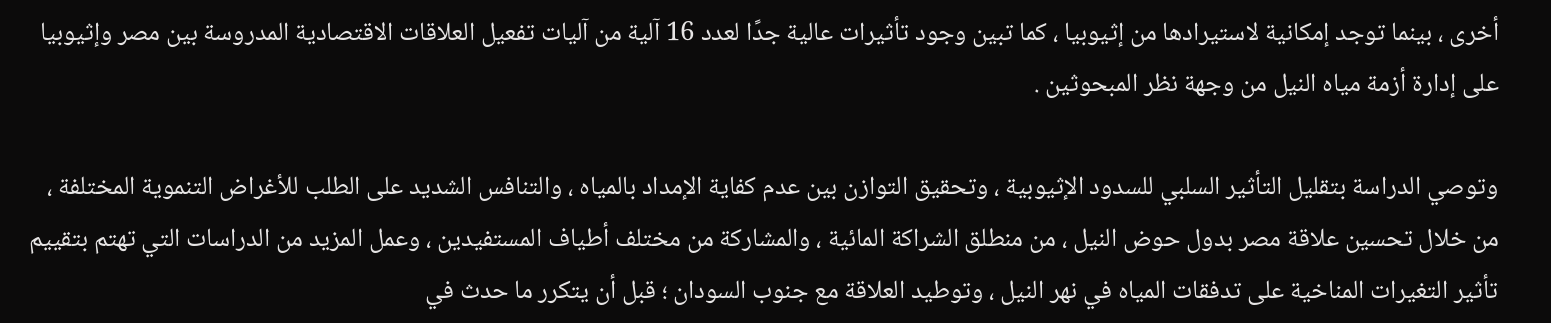أخرى ، بينما توجد إمكانية لاستيرادها من إثيوبيا ، كما تبين وجود تأثيرات عالية جدًا لعدد 16 آلية من آليات تفعيل العلاقات الاقتصادية المدروسة بين مصر وإثيوبيا على إدارة أزمة مياه النيل من وجهة نظر المبحوثين .

وتوصي الدراسة بتقليل التأثير السلبي للسدود الإثيوبية ، وتحقيق التوازن بين عدم كفاية الإمداد بالمياه ، والتنافس الشديد على الطلب للأغراض التنموية المختلفة ، من خلال تحسين علاقة مصر بدول حوض النيل ، من منطلق الشراكة المائية ، والمشاركة من مختلف أطياف المستفيدين ، وعمل المزيد من الدراسات التي تهتم بتقييم تأثير التغيرات المناخية على تدفقات المياه في نهر النيل ، وتوطيد العلاقة مع جنوب السودان ؛ قبل أن يتكرر ما حدث في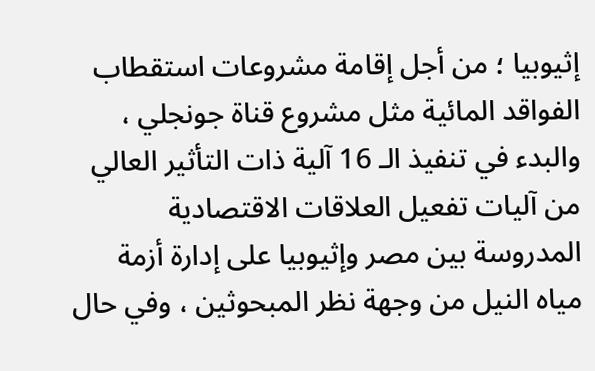إثيوبيا ؛ من أجل إقامة مشروعات استقطاب الفواقد المائية مثل مشروع قناة جونجلي ، والبدء في تنفيذ الـ 16 آلية ذات التأثير العالي من آليات تفعيل العلاقات الاقتصادية المدروسة بين مصر وإثيوبيا على إدارة أزمة مياه النيل من وجهة نظر المبحوثين ، وفي حال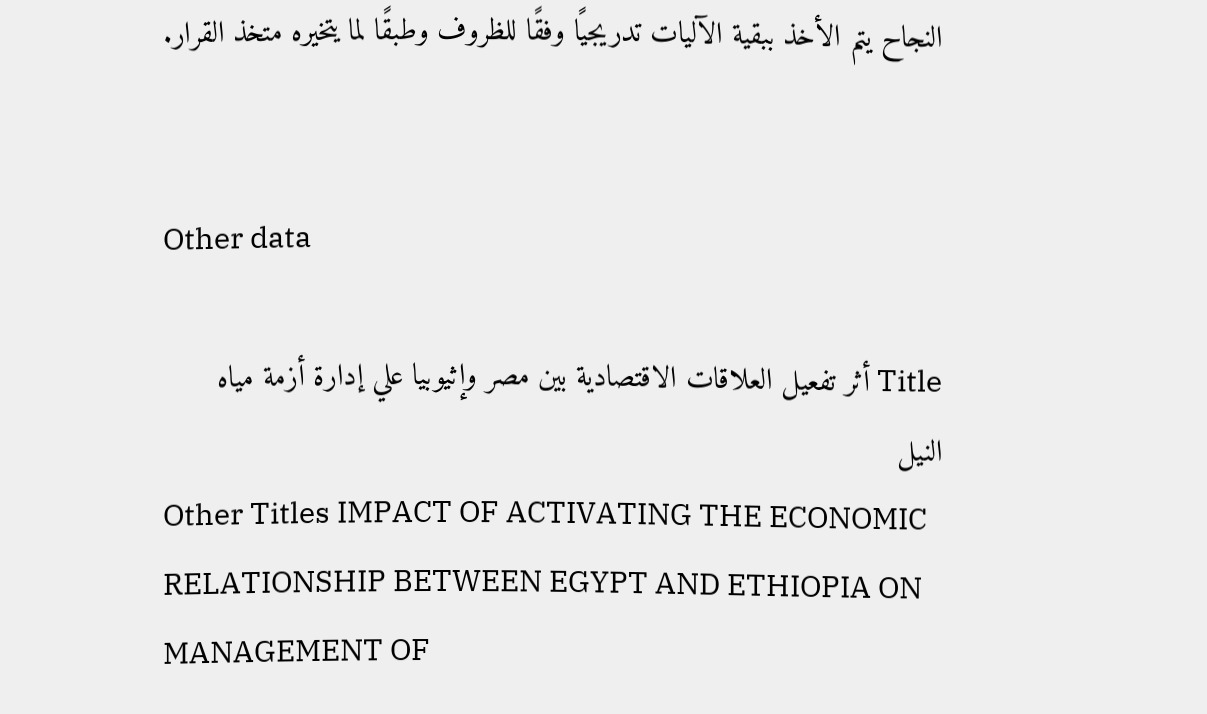النجاح يتم الأخذ ببقية الآليات تدريجيًا وفقًا للظروف وطبقًا لما يتخيره متخذ القرار.


Other data

Title أثر تفعيل العلاقات الاقتصادية بين مصر وإثيوبيا علي إدارة أزمة مياه النيل
Other Titles IMPACT OF ACTIVATING THE ECONOMIC RELATIONSHIP BETWEEN EGYPT AND ETHIOPIA ON MANAGEMENT OF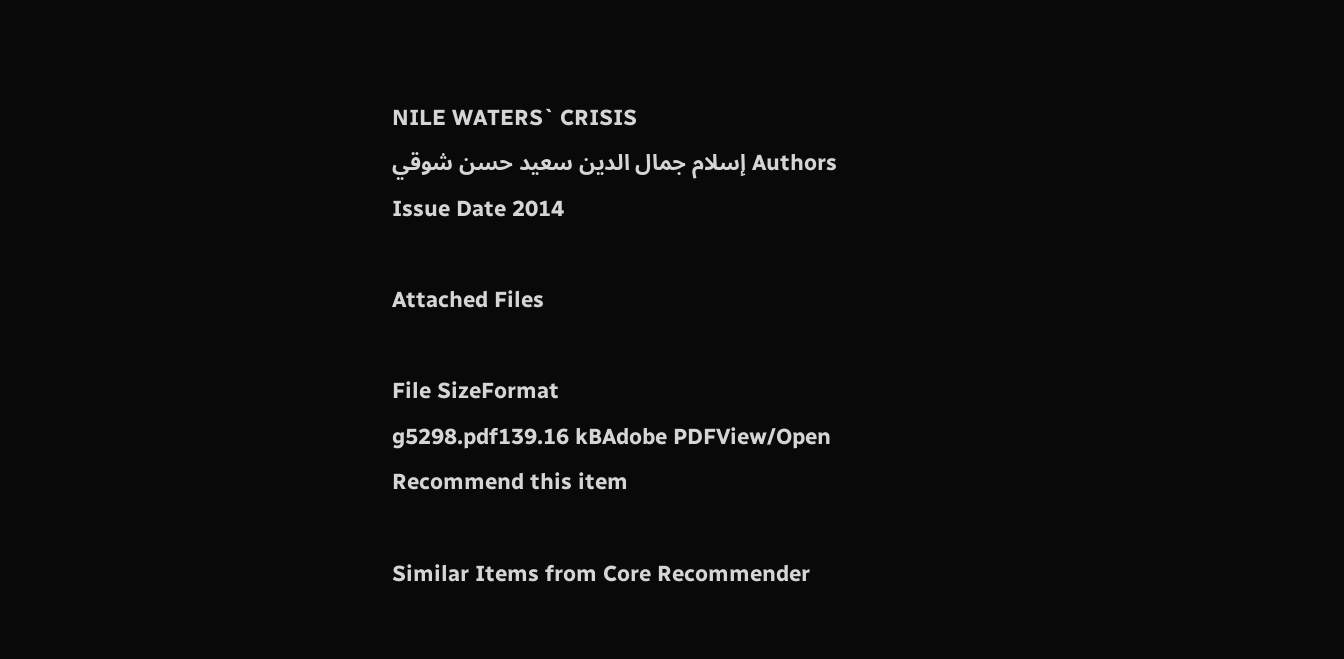NILE WATERS` CRISIS
Authors إسلام جمال الدين سعيد حسن شوقي
Issue Date 2014

Attached Files

File SizeFormat
g5298.pdf139.16 kBAdobe PDFView/Open
Recommend this item

Similar Items from Core Recommender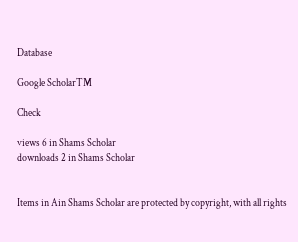Database

Google ScholarTM

Check

views 6 in Shams Scholar
downloads 2 in Shams Scholar


Items in Ain Shams Scholar are protected by copyright, with all rights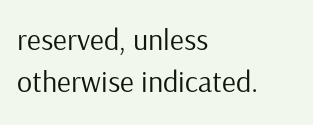reserved, unless otherwise indicated.